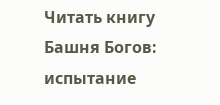Читать книгу Башня Богов: испытание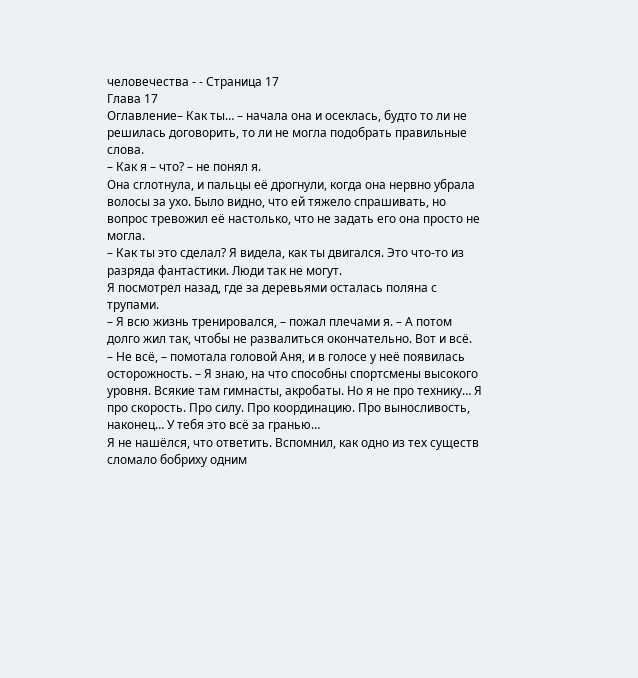человечества - - Страница 17
Глава 17
Оглавление– Как ты… – начала она и осеклась, будто то ли не решилась договорить, то ли не могла подобрать правильные слова.
– Как я – что? – не понял я.
Она сглотнула, и пальцы её дрогнули, когда она нервно убрала волосы за ухо. Было видно, что ей тяжело спрашивать, но вопрос тревожил её настолько, что не задать его она просто не могла.
– Как ты это сделал? Я видела, как ты двигался. Это что-то из разряда фантастики. Люди так не могут.
Я посмотрел назад, где за деревьями осталась поляна с трупами.
– Я всю жизнь тренировался, – пожал плечами я. – А потом долго жил так, чтобы не развалиться окончательно. Вот и всё.
– Не всё, – помотала головой Аня, и в голосе у неё появилась осторожность. – Я знаю, на что способны спортсмены высокого уровня. Всякие там гимнасты, акробаты. Но я не про технику… Я про скорость. Про силу. Про координацию. Про выносливость, наконец… У тебя это всё за гранью…
Я не нашёлся, что ответить. Вспомнил, как одно из тех существ сломало бобриху одним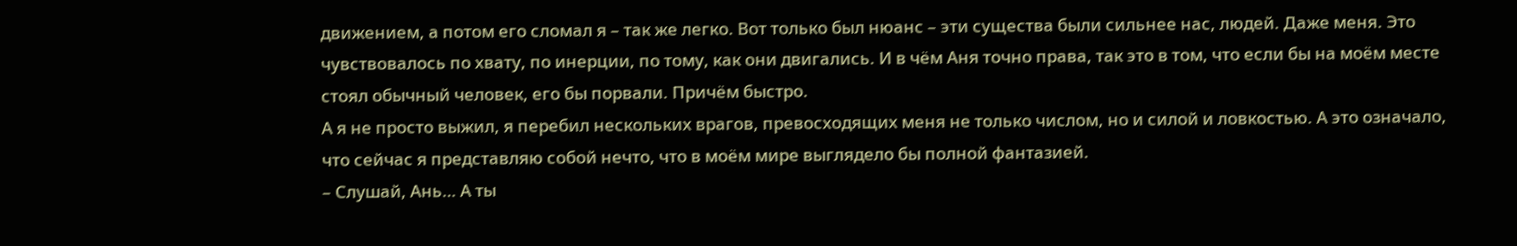движением, а потом его сломал я – так же легко. Вот только был нюанс – эти существа были сильнее нас, людей. Даже меня. Это чувствовалось по хвату, по инерции, по тому, как они двигались. И в чём Аня точно права, так это в том, что если бы на моём месте стоял обычный человек, его бы порвали. Причём быстро.
А я не просто выжил, я перебил нескольких врагов, превосходящих меня не только числом, но и силой и ловкостью. А это означало, что сейчас я представляю собой нечто, что в моём мире выглядело бы полной фантазией.
– Слушай, Ань… А ты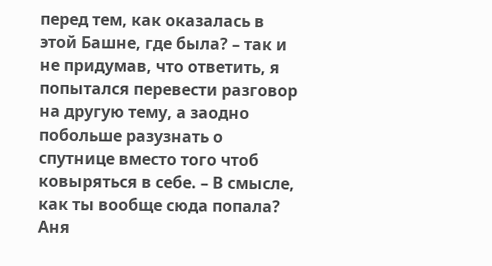перед тем, как оказалась в этой Башне, где была? – так и не придумав, что ответить, я попытался перевести разговор на другую тему, а заодно побольше разузнать о спутнице вместо того чтоб ковыряться в себе. – В смысле, как ты вообще сюда попала?
Аня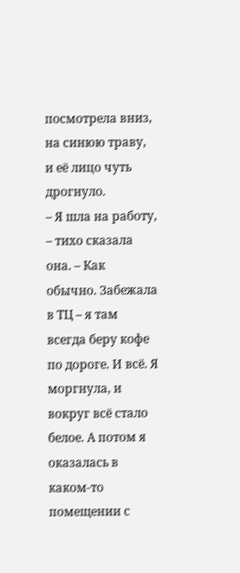посмотрела вниз, на синюю траву, и её лицо чуть дрогнуло.
– Я шла на работу, – тихо сказала она. – Как обычно. Забежала в ТЦ – я там всегда беру кофе по дороге. И всё. Я моргнула, и вокруг всё стало белое. А потом я оказалась в каком-то помещении с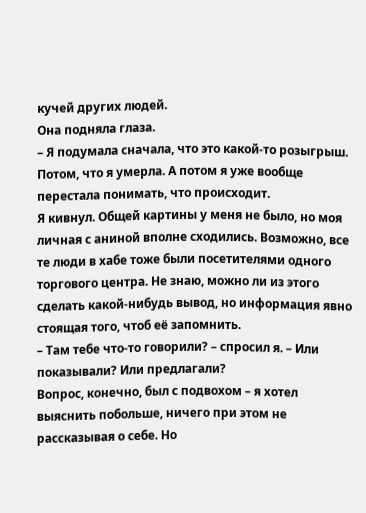кучей других людей.
Она подняла глаза.
– Я подумала сначала, что это какой-то розыгрыш. Потом, что я умерла. А потом я уже вообще перестала понимать, что происходит.
Я кивнул. Общей картины у меня не было, но моя личная с аниной вполне сходились. Возможно, все те люди в хабе тоже были посетителями одного торгового центра. Не знаю, можно ли из этого сделать какой-нибудь вывод, но информация явно стоящая того, чтоб её запомнить.
– Там тебе что-то говорили? – спросил я. – Или показывали? Или предлагали?
Вопрос, конечно, был с подвохом – я хотел выяснить побольше, ничего при этом не рассказывая о себе. Но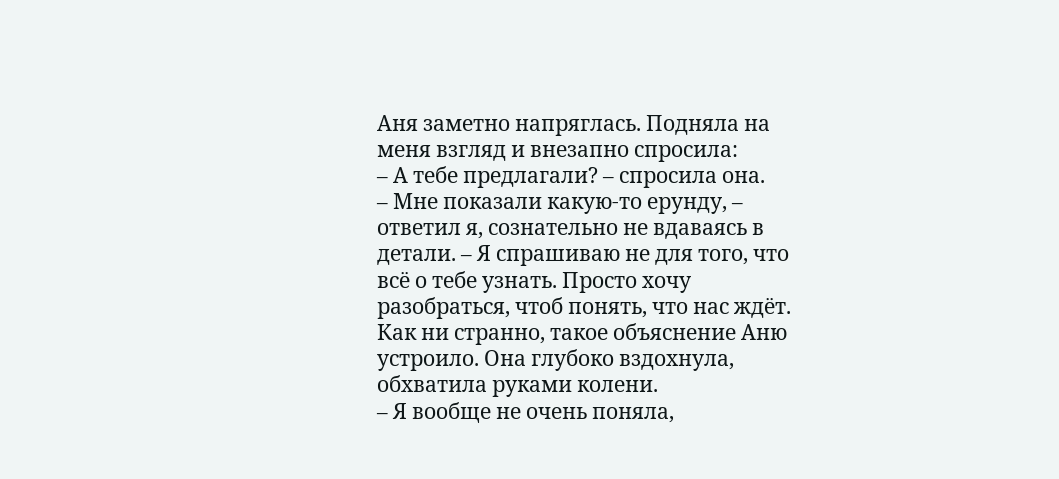Аня заметно напряглась. Подняла на меня взгляд и внезапно спросила:
– А тебе предлагали? – спросила она.
– Мне показали какую-то ерунду, – ответил я, сознательно не вдаваясь в детали. – Я спрашиваю не для того, что всё о тебе узнать. Просто хочу разобраться, чтоб понять, что нас ждёт.
Как ни странно, такое объяснение Аню устроило. Она глубоко вздохнула, обхватила руками колени.
– Я вообще не очень поняла,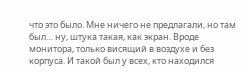что это было. Мне ничего не предлагали, но там был… ну, штука такая, как экран. Вроде монитора, только висящий в воздухе и без корпуса. И такой был у всех, кто находился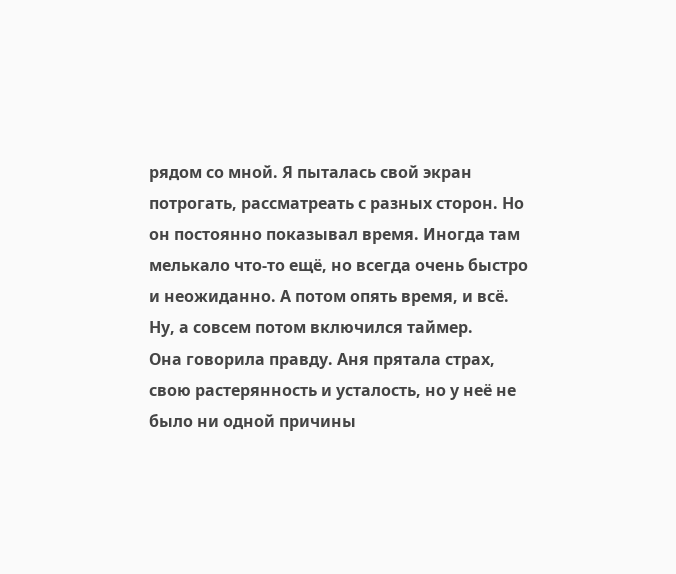рядом со мной. Я пыталась свой экран потрогать, рассматреать с разных сторон. Но он постоянно показывал время. Иногда там мелькало что-то ещё, но всегда очень быстро и неожиданно. А потом опять время, и всё. Ну, а совсем потом включился таймер.
Она говорила правду. Аня прятала страх, свою растерянность и усталость, но у неё не было ни одной причины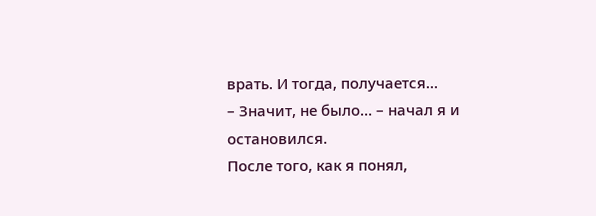врать. И тогда, получается…
– Значит, не было… – начал я и остановился.
После того, как я понял,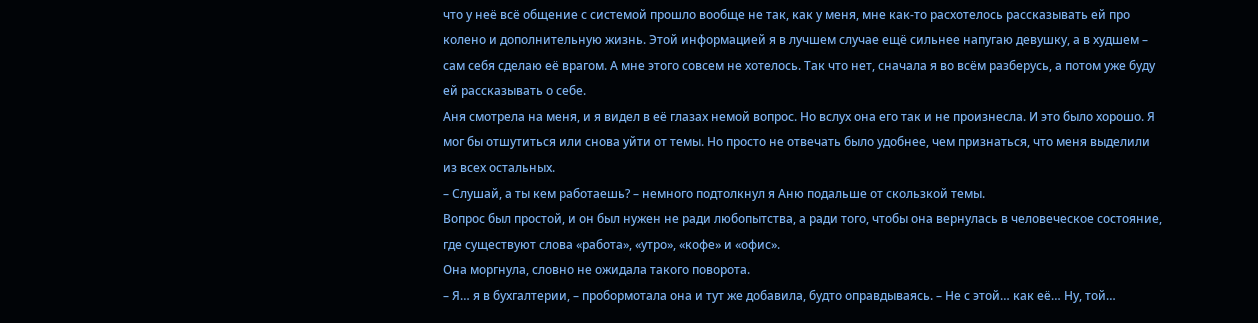что у неё всё общение с системой прошло вообще не так, как у меня, мне как-то расхотелось рассказывать ей про колено и дополнительную жизнь. Этой информацией я в лучшем случае ещё сильнее напугаю девушку, а в худшем – сам себя сделаю её врагом. А мне этого совсем не хотелось. Так что нет, сначала я во всём разберусь, а потом уже буду ей рассказывать о себе.
Аня смотрела на меня, и я видел в её глазах немой вопрос. Но вслух она его так и не произнесла. И это было хорошо. Я мог бы отшутиться или снова уйти от темы. Но просто не отвечать было удобнее, чем признаться, что меня выделили из всех остальных.
– Слушай, а ты кем работаешь? – немного подтолкнул я Аню подальше от скользкой темы.
Вопрос был простой, и он был нужен не ради любопытства, а ради того, чтобы она вернулась в человеческое состояние, где существуют слова «работа», «утро», «кофе» и «офис».
Она моргнула, словно не ожидала такого поворота.
– Я… я в бухгалтерии, – пробормотала она и тут же добавила, будто оправдываясь. – Не с этой… как её… Ну, той…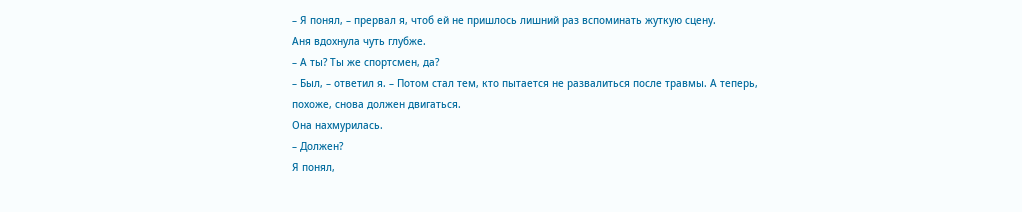– Я понял, – прервал я, чтоб ей не пришлось лишний раз вспоминать жуткую сцену.
Аня вдохнула чуть глубже.
– А ты? Ты же спортсмен, да?
– Был, – ответил я. – Потом стал тем, кто пытается не развалиться после травмы. А теперь, похоже, снова должен двигаться.
Она нахмурилась.
– Должен?
Я понял,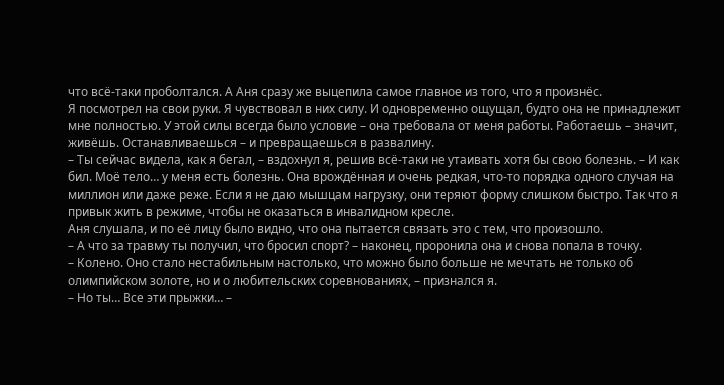что всё-таки проболтался. А Аня сразу же выцепила самое главное из того, что я произнёс.
Я посмотрел на свои руки. Я чувствовал в них силу. И одновременно ощущал, будто она не принадлежит мне полностью. У этой силы всегда было условие – она требовала от меня работы. Работаешь – значит, живёшь. Останавливаешься – и превращаешься в развалину.
– Ты сейчас видела, как я бегал, – вздохнул я, решив всё-таки не утаивать хотя бы свою болезнь. – И как бил. Моё тело… у меня есть болезнь. Она врождённая и очень редкая, что-то порядка одного случая на миллион или даже реже. Если я не даю мышцам нагрузку, они теряют форму слишком быстро. Так что я привык жить в режиме, чтобы не оказаться в инвалидном кресле.
Аня слушала, и по её лицу было видно, что она пытается связать это с тем, что произошло.
– А что за травму ты получил, что бросил спорт? – наконец, проронила она и снова попала в точку.
– Колено. Оно стало нестабильным настолько, что можно было больше не мечтать не только об олимпийском золоте, но и о любительских соревнованиях, – признался я.
– Но ты… Все эти прыжки… –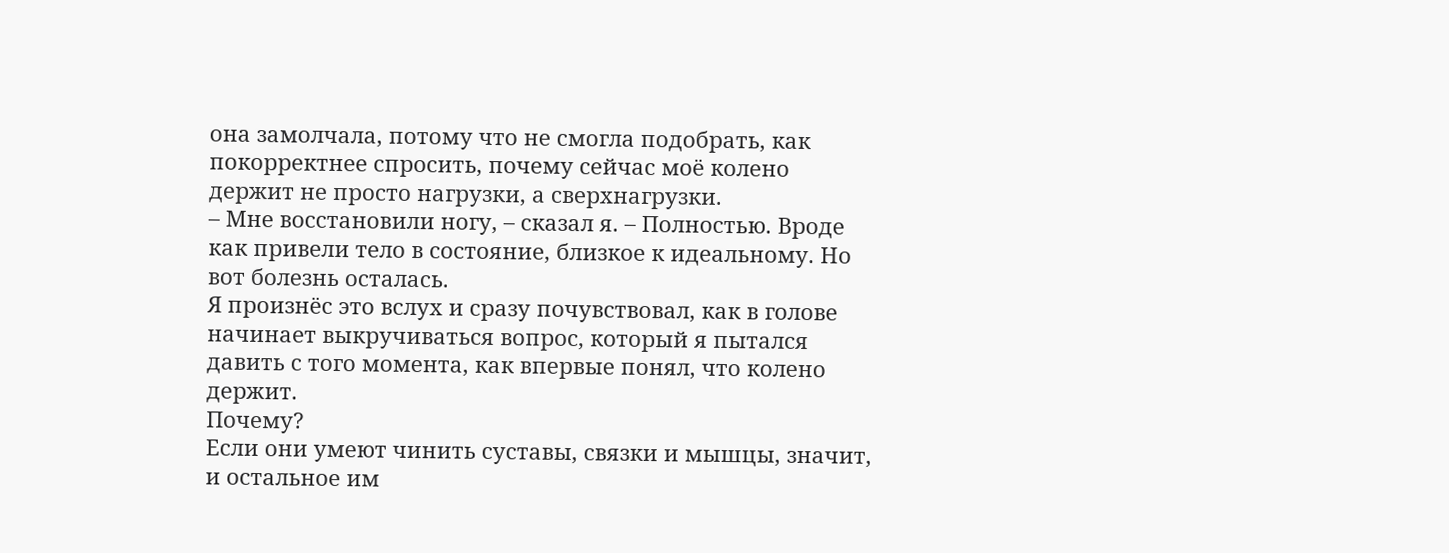она замолчала, потому что не смогла подобрать, как покорректнее спросить, почему сейчас моё колено держит не просто нагрузки, а сверхнагрузки.
– Мне восстановили ногу, – сказал я. – Полностью. Вроде как привели тело в состояние, близкое к идеальному. Но вот болезнь осталась.
Я произнёс это вслух и сразу почувствовал, как в голове начинает выкручиваться вопрос, который я пытался давить с того момента, как впервые понял, что колено держит.
Почему?
Если они умеют чинить суставы, связки и мышцы, значит, и остальное им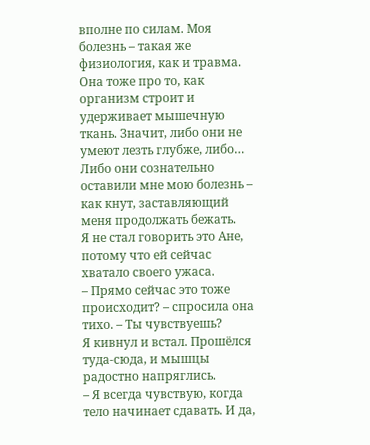вполне по силам. Моя болезнь – такая же физиология, как и травма. Она тоже про то, как организм строит и удерживает мышечную ткань. Значит, либо они не умеют лезть глубже, либо…
Либо они сознательно оставили мне мою болезнь – как кнут, заставляющий меня продолжать бежать.
Я не стал говорить это Ане, потому что ей сейчас хватало своего ужаса.
– Прямо сейчас это тоже происходит? – спросила она тихо. – Ты чувствуешь?
Я кивнул и встал. Прошёлся туда-сюда, и мышцы радостно напряглись.
– Я всегда чувствую, когда тело начинает сдавать. И да,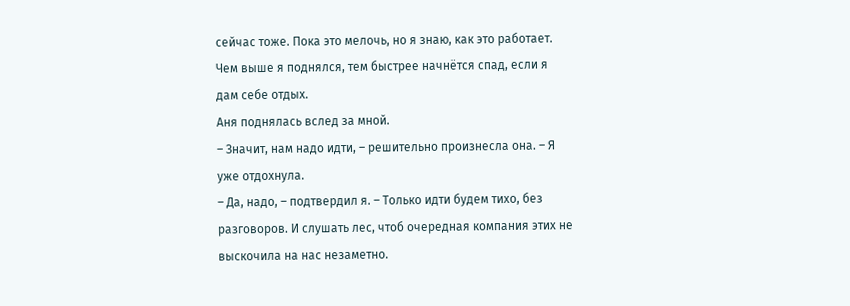сейчас тоже. Пока это мелочь, но я знаю, как это работает. Чем выше я поднялся, тем быстрее начнётся спад, если я дам себе отдых.
Аня поднялась вслед за мной.
– Значит, нам надо идти, – решительно произнесла она. – Я уже отдохнула.
– Да, надо, – подтвердил я. – Только идти будем тихо, без разговоров. И слушать лес, чтоб очередная компания этих не выскочила на нас незаметно.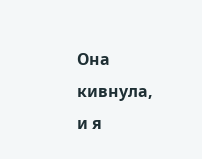Она кивнула, и я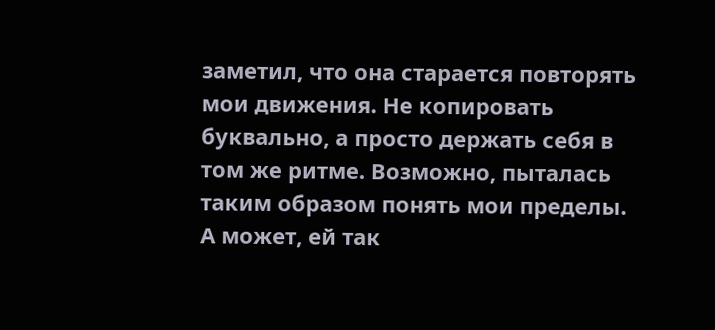заметил, что она старается повторять мои движения. Не копировать буквально, а просто держать себя в том же ритме. Возможно, пыталась таким образом понять мои пределы. А может, ей так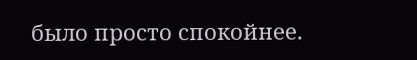было просто спокойнее.